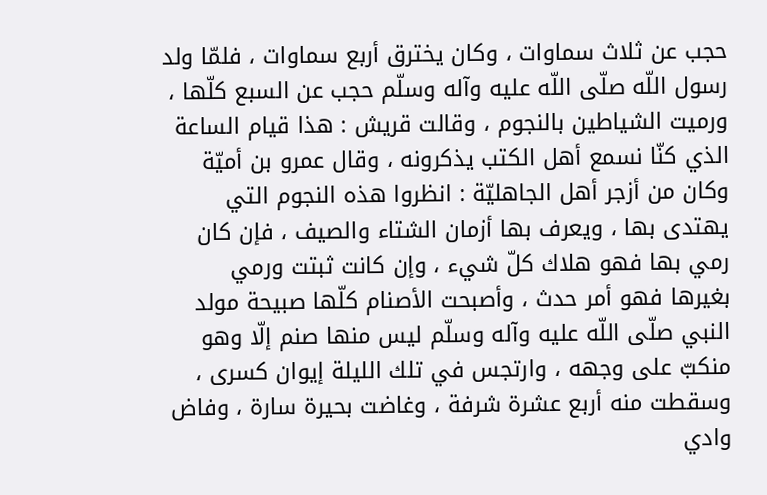حجب عن ثلاث سماوات ، وكان يخترق أربع سماوات ، فلمّا ولد رسول اللّه صلّى اللّه عليه وآله وسلّم حجب عن السبع كلّها ، ورميت الشياطين بالنجوم ، وقالت قريش : هذا قيام الساعة الذي كنّا نسمع أهل الكتب يذكرونه ، وقال عمرو بن أميّة وكان من أزجر أهل الجاهليّة : انظروا هذه النجوم التي يهتدى بها ، ويعرف بها أزمان الشتاء والصيف ، فإن كان رمي بها فهو هلاك كلّ شيء ، وإن كانت ثبتت ورمي بغيرها فهو أمر حدث ، وأصبحت الأصنام كلّها صبيحة مولد النبي صلّى اللّه عليه وآله وسلّم ليس منها صنم إلّا وهو منكبّ على وجهه ، وارتجس في تلك الليلة إيوان كسرى ، وسقطت منه أربع عشرة شرفة ، وغاضت بحيرة سارة ، وفاض وادي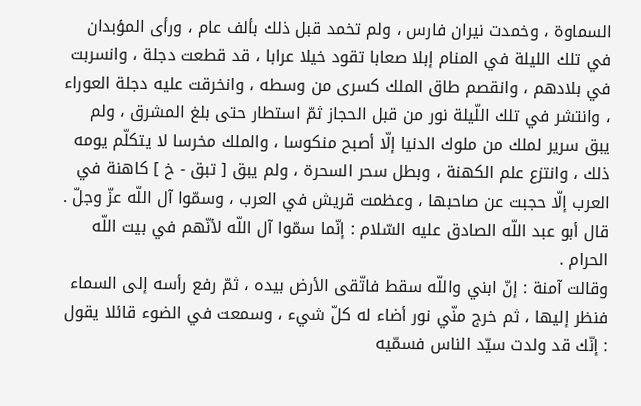السماوة ، وخمدت نيران فارس ، ولم تخمد قبل ذلك بألف عام ، ورأى المؤبدان في تلك الليلة في المنام إبلا صعابا تقود خيلا عرابا ، قد قطعت دجلة ، وانسربت في بلادهم ، وانقصم طاق الملك كسرى من وسطه ، وانخرقت عليه دجلة العوراء ، وانتشر في تلك اللّيلة نور من قبل الحجاز ثمّ استطار حتى بلغ المشرق ، ولم يبق سرير لملك من ملوك الدنيا إلّا أصبح منكوسا ، والملك مخرسا لا يتكلّم يومه ذلك ، وانتزع علم الكهنة ، وبطل سحر السحرة ، ولم يبق [ تبق - خ ] كاهنة في العرب إلّا حجبت عن صاحبها ، وعظمت قريش في العرب ، وسمّوا آل اللّه عزّ وجلّ .
قال أبو عبد اللّه الصادق عليه السّلام : إنّما سمّوا آل اللّه لأنّهم في بيت اللّه الحرام .
وقالت آمنة : إنّ ابني واللّه سقط فاتّقى الأرض بيده ، ثمّ رفع رأسه إلى السماء فنظر إليها ، ثم خرج منّي نور أضاء له كلّ شيء ، وسمعت في الضوء قائلا يقول : إنّك قد ولدت سيّد الناس فسمّيه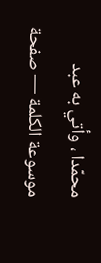محمّدا ، وأتي به عبد
موسوعة الكلمة — صفحة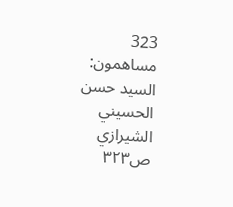323
مساهمون: السيد حسن الحسيني الشيرازي
ص٣٢٣